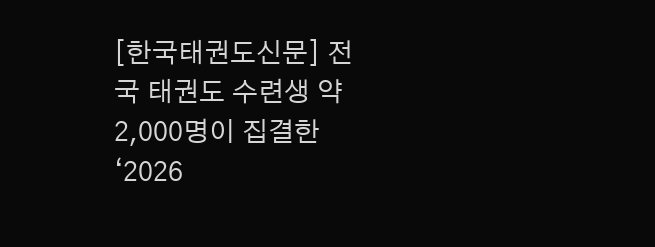[한국태권도신문] 전국 태권도 수련생 약 2,000명이 집결한 ‘2026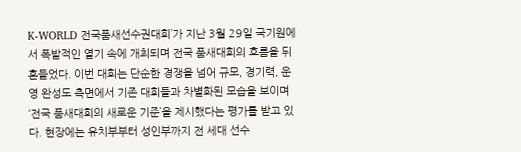K-WORLD 전국품새선수권대회’가 지난 3월 29일 국기원에서 폭발적인 열기 속에 개최되며 전국 품새대회의 흐름을 뒤흔들었다. 이번 대회는 단순한 경쟁을 넘어 규모, 경기력, 운영 완성도 측면에서 기존 대회들과 차별화된 모습을 보이며 ‘전국 품새대회의 새로운 기준’을 제시했다는 평가를 받고 있다. 현장에는 유치부부터 성인부까지 전 세대 선수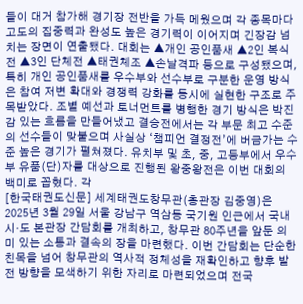들이 대거 참가해 경기장 전반을 가득 메웠으며 각 종목마다 고도의 집중력과 완성도 높은 경기력이 이어지며 긴장감 넘치는 장면이 연출됐다. 대회는 ▲개인 공인품새 ▲2인 복식전 ▲3인 단체전 ▲태권체조 ▲손날격파 등으로 구성됐으며, 특히 개인 공인품새를 우수부와 선수부로 구분한 운영 방식은 참여 저변 확대와 경쟁력 강화를 동시에 실현한 구조로 주목받았다. 조별 예선과 토너먼트를 병행한 경기 방식은 박진감 있는 흐름을 만들어냈고 결승전에서는 각 부문 최고 수준의 선수들이 맞붙으며 사실상 ‘챔피언 결정전’에 버금가는 수준 높은 경기가 펼쳐졌다. 유치부 및 초, 중, 고등부에서 우수부 유품(단)자를 대상으로 진행된 왕중왕전은 이번 대회의 백미로 꼽혔다. 각
[한국태권도신문] 세계태권도창무관(총관장 김중영)은 2025년 3월 29일 서울 강남구 역삼동 국기원 인근에서 국내 시·도 본관장 간담회를 개최하고, 창무관 80주년을 앞둔 의미 있는 소통과 결속의 장을 마련했다. 이번 간담회는 단순한 친목을 넘어 창무관의 역사적 정체성을 재확인하고 향후 발전 방향을 모색하기 위한 자리로 마련되었으며 전국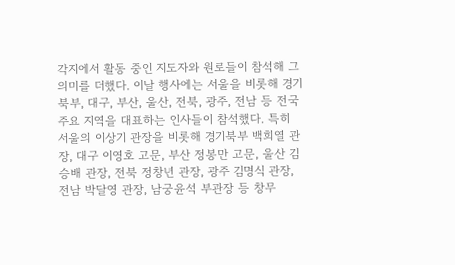각지에서 활동 중인 지도자와 원로들이 참석해 그 의미를 더했다. 이날 행사에는 서울을 비롯해 경기북부, 대구, 부산, 울산, 전북, 광주, 전남 등 전국 주요 지역을 대표하는 인사들이 참석했다. 특히 서울의 이상기 관장을 비롯해 경기북부 백희열 관장, 대구 이영호 고문, 부산 정봉만 고문, 울산 김승배 관장, 전북 정창년 관장, 광주 김명식 관장, 전남 박달영 관장, 남궁윤석 부관장 등 창무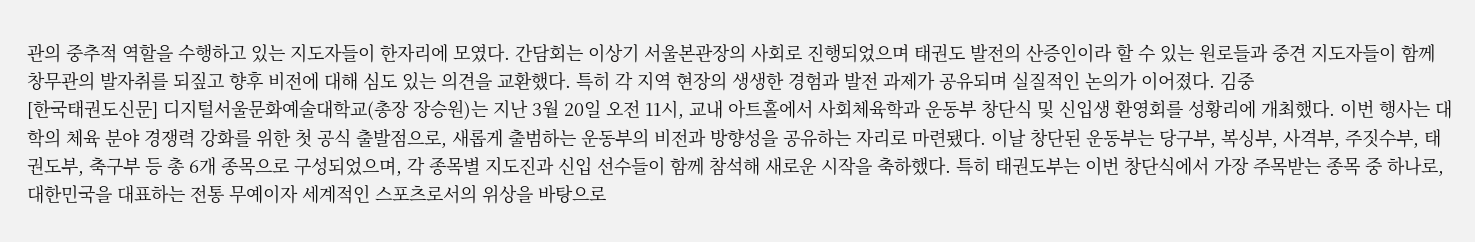관의 중추적 역할을 수행하고 있는 지도자들이 한자리에 모였다. 간담회는 이상기 서울본관장의 사회로 진행되었으며 태권도 발전의 산증인이라 할 수 있는 원로들과 중견 지도자들이 함께 창무관의 발자취를 되짚고 향후 비전에 대해 심도 있는 의견을 교환했다. 특히 각 지역 현장의 생생한 경험과 발전 과제가 공유되며 실질적인 논의가 이어졌다. 김중
[한국태권도신문] 디지털서울문화예술대학교(총장 장승원)는 지난 3월 20일 오전 11시, 교내 아트홀에서 사회체육학과 운동부 창단식 및 신입생 환영회를 성황리에 개최했다. 이번 행사는 대학의 체육 분야 경쟁력 강화를 위한 첫 공식 출발점으로, 새롭게 출범하는 운동부의 비전과 방향성을 공유하는 자리로 마련됐다. 이날 창단된 운동부는 당구부, 복싱부, 사격부, 주짓수부, 태권도부, 축구부 등 총 6개 종목으로 구성되었으며, 각 종목별 지도진과 신입 선수들이 함께 참석해 새로운 시작을 축하했다. 특히 태권도부는 이번 창단식에서 가장 주목받는 종목 중 하나로, 대한민국을 대표하는 전통 무예이자 세계적인 스포츠로서의 위상을 바탕으로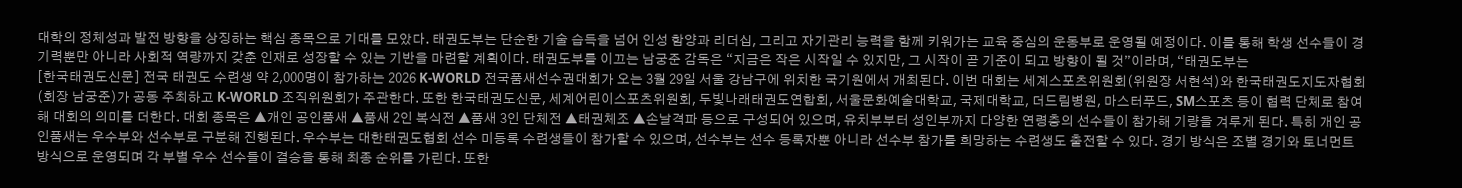대학의 정체성과 발전 방향을 상징하는 핵심 종목으로 기대를 모았다. 태권도부는 단순한 기술 습득을 넘어 인성 함양과 리더십, 그리고 자기관리 능력을 함께 키워가는 교육 중심의 운동부로 운영될 예정이다. 이를 통해 학생 선수들이 경기력뿐만 아니라 사회적 역량까지 갖춘 인재로 성장할 수 있는 기반을 마련할 계획이다. 태권도부를 이끄는 남궁준 감독은 “지금은 작은 시작일 수 있지만, 그 시작이 곧 기준이 되고 방향이 될 것”이라며, “태권도부는
[한국태권도신문] 전국 태권도 수련생 약 2,000명이 참가하는 2026 K-WORLD 전국품새선수권대회가 오는 3월 29일 서울 강남구에 위치한 국기원에서 개최된다. 이번 대회는 세계스포츠위원회(위원장 서현석)와 한국태권도지도자협회(회장 남궁준)가 공동 주최하고 K-WORLD 조직위원회가 주관한다. 또한 한국태권도신문, 세계어린이스포츠위원회, 두빛나래태권도연합회, 서울문화예술대학교, 국제대학교, 더드림병원, 마스터푸드, SM스포츠 등이 협력 단체로 참여해 대회의 의미를 더한다. 대회 종목은 ▲개인 공인품새 ▲품새 2인 복식전 ▲품새 3인 단체전 ▲태권체조 ▲손날격파 등으로 구성되어 있으며, 유치부부터 성인부까지 다양한 연령층의 선수들이 참가해 기량을 겨루게 된다. 특히 개인 공인품새는 우수부와 선수부로 구분해 진행된다. 우수부는 대한태권도협회 선수 미등록 수련생들이 참가할 수 있으며, 선수부는 선수 등록자뿐 아니라 선수부 참가를 희망하는 수련생도 출전할 수 있다. 경기 방식은 조별 경기와 토너먼트 방식으로 운영되며 각 부별 우수 선수들이 결승을 통해 최종 순위를 가린다. 또한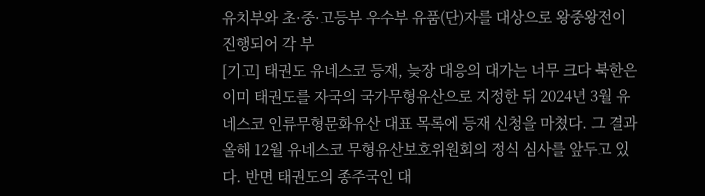유치부와 초·중·고등부 우수부 유품(단)자를 대상으로 왕중왕전이 진행되어 각 부
[기고] 태권도 유네스코 등재, 늦장 대응의 대가는 너무 크다 북한은 이미 태권도를 자국의 국가무형유산으로 지정한 뒤 2024년 3월 유네스코 인류무형문화유산 대표 목록에 등재 신청을 마쳤다. 그 결과 올해 12월 유네스코 무형유산보호위원회의 정식 심사를 앞두고 있다. 반면 태권도의 종주국인 대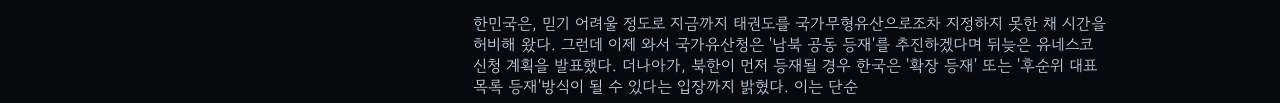한민국은, 믿기 어려울 정도로 지금까지 태권도를 국가무형유산으로조차 지정하지 못한 채 시간을 허비해 왔다. 그런데 이제 와서 국가유산청은 '남북 공동 등재'를 추진하겠다며 뒤늦은 유네스코 신청 계획을 발표했다. 더나아가, 북한이 먼저 등재될 경우 한국은 '확장 등재' 또는 '후순위 대표목록 등재'방식이 될 수 있다는 입장까지 밝혔다. 이는 단순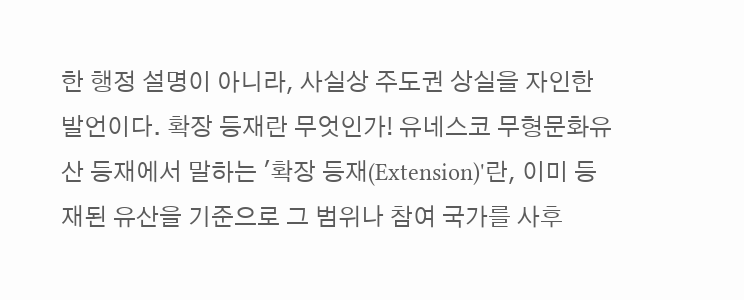한 행정 설명이 아니라, 사실상 주도권 상실을 자인한 발언이다. 확장 등재란 무엇인가! 유네스코 무형문화유산 등재에서 말하는 '확장 등재(Extension)'란, 이미 등재된 유산을 기준으로 그 범위나 참여 국가를 사후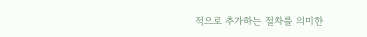적으로 추가하는 절차를 의미한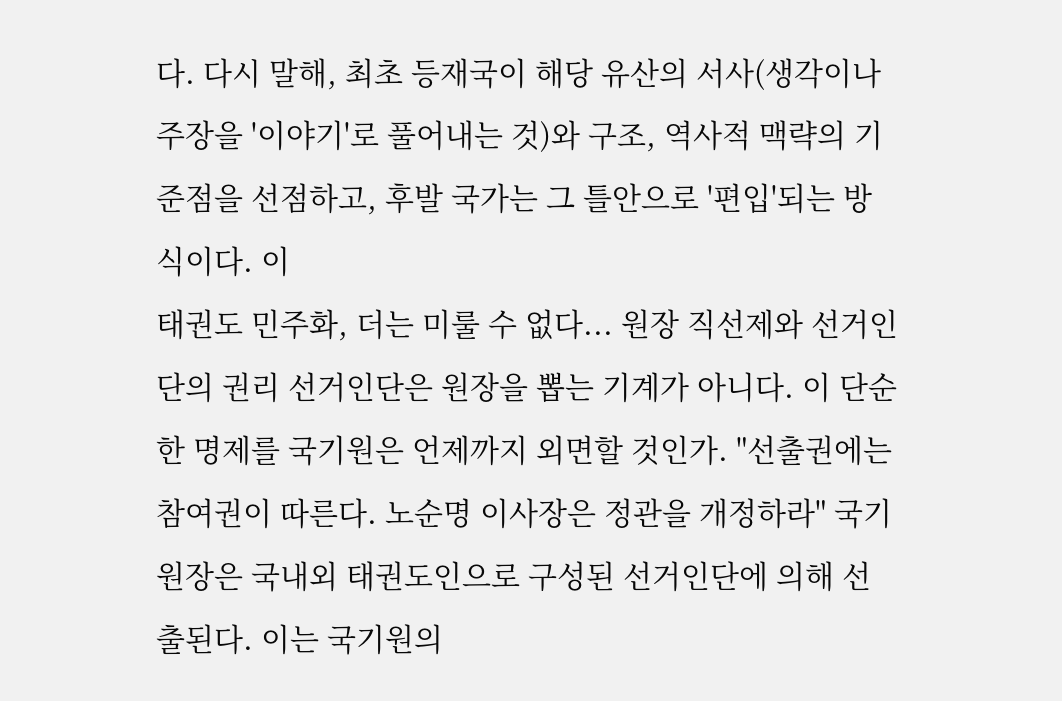다. 다시 말해, 최초 등재국이 해당 유산의 서사(생각이나 주장을 '이야기'로 풀어내는 것)와 구조, 역사적 맥략의 기준점을 선점하고, 후발 국가는 그 틀안으로 '편입'되는 방식이다. 이
태권도 민주화, 더는 미룰 수 없다... 원장 직선제와 선거인단의 권리 선거인단은 원장을 뽑는 기계가 아니다. 이 단순한 명제를 국기원은 언제까지 외면할 것인가. "선출권에는 참여권이 따른다. 노순명 이사장은 정관을 개정하라" 국기원장은 국내외 태권도인으로 구성된 선거인단에 의해 선출된다. 이는 국기원의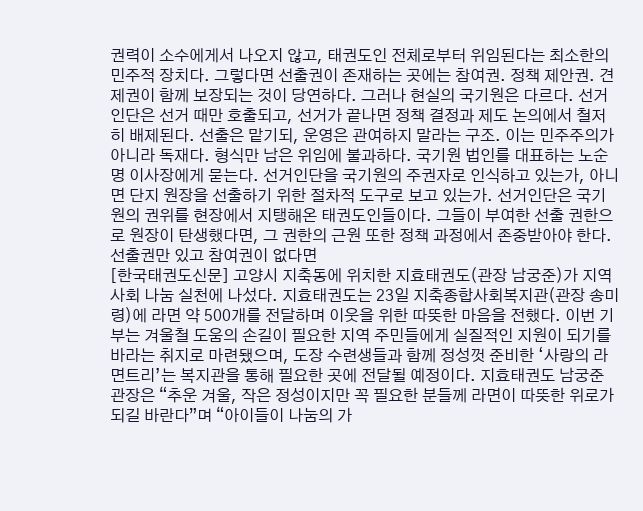권력이 소수에게서 나오지 않고, 태권도인 전체로부터 위임된다는 최소한의 민주적 장치다. 그렇다면 선출권이 존재하는 곳에는 참여권. 정책 제안권. 견제권이 함께 보장되는 것이 당연하다. 그러나 현실의 국기원은 다르다. 선거인단은 선거 때만 호출되고, 선거가 끝나면 정책 결정과 제도 논의에서 철저히 배제된다. 선출은 맡기되, 운영은 관여하지 말라는 구조. 이는 민주주의가 아니라 독재다. 형식만 남은 위임에 불과하다. 국기원 법인를 대표하는 노순명 이사장에게 묻는다. 선거인단을 국기원의 주권자로 인식하고 있는가, 아니면 단지 원장을 선출하기 위한 절차적 도구로 보고 있는가. 선거인단은 국기원의 권위를 현장에서 지탱해온 태권도인들이다. 그들이 부여한 선출 권한으로 원장이 탄생했다면, 그 권한의 근원 또한 정책 과정에서 존중받아야 한다. 선출권만 있고 참여권이 없다면
[한국태권도신문] 고양시 지축동에 위치한 지효태권도(관장 남궁준)가 지역사회 나눔 실천에 나섰다. 지효태권도는 23일 지축종합사회복지관(관장 송미령)에 라면 약 500개를 전달하며 이웃을 위한 따뜻한 마음을 전했다. 이번 기부는 겨울철 도움의 손길이 필요한 지역 주민들에게 실질적인 지원이 되기를 바라는 취지로 마련됐으며, 도장 수련생들과 함께 정성껏 준비한 ‘사랑의 라면트리’는 복지관을 통해 필요한 곳에 전달될 예정이다. 지효태권도 남궁준 관장은 “추운 겨울, 작은 정성이지만 꼭 필요한 분들께 라면이 따뜻한 위로가 되길 바란다”며 “아이들이 나눔의 가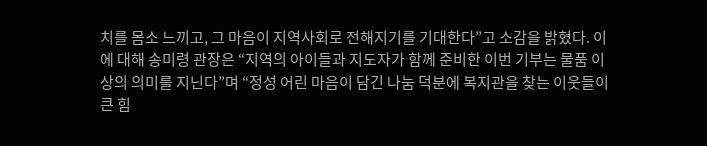치를 몸소 느끼고, 그 마음이 지역사회로 전해지기를 기대한다”고 소감을 밝혔다. 이에 대해 송미령 관장은 “지역의 아이들과 지도자가 함께 준비한 이번 기부는 물품 이상의 의미를 지닌다”며 “정성 어린 마음이 담긴 나눔 덕분에 복지관을 찾는 이웃들이 큰 힘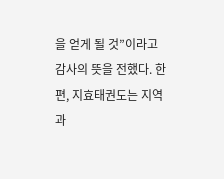을 얻게 될 것”이라고 감사의 뜻을 전했다. 한편, 지효태권도는 지역과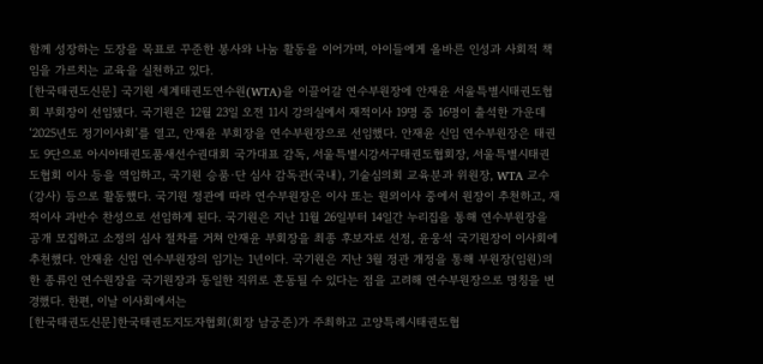함께 성장하는 도장을 목표로 꾸준한 봉사와 나눔 활동을 이어가며, 아이들에게 올바른 인성과 사회적 책임을 가르치는 교육을 실천하고 있다.
[한국태권도신문] 국기원 세계태권도연수원(WTA)을 이끌어갈 연수부원장에 안재윤 서울특별시태권도협회 부회장이 선임됐다. 국기원은 12월 23일 오전 11시 강의실에서 재적이사 19명 중 16명이 출석한 가운데 ‘2025년도 정기이사회’를 열고, 안재윤 부회장을 연수부원장으로 선임했다. 안재윤 신임 연수부원장은 태권도 9단으로 아시아태권도품새선수권대회 국가대표 감독, 서울특별시강서구태권도협회장, 서울특별시태권도협회 이사 등을 역임하고, 국기원 승품·단 심사 감독관(국내), 기술심의회 교육분과 위원장, WTA 교수(강사) 등으로 활동했다. 국기원 정관에 따라 연수부원장은 이사 또는 원외이사 중에서 원장이 추천하고, 재적이사 과반수 찬성으로 선임하게 된다. 국기원은 지난 11월 26일부터 14일간 누리집을 통해 연수부원장을 공개 모집하고 소정의 심사 절차를 거쳐 안재윤 부회장을 최종 후보자로 선정, 윤웅석 국기원장이 이사회에 추천했다. 안재윤 신임 연수부원장의 임기는 1년이다. 국기원은 지난 3월 정관 개정을 통해 부원장(임원)의 한 종류인 연수원장을 국기원장과 동일한 직위로 혼동될 수 있다는 점을 고려해 연수부원장으로 명칭을 변경했다. 한편, 이날 이사회에서는
[한국태권도신문]한국태권도지도자협회(회장 남궁준)가 주최하고 고양특례시태권도협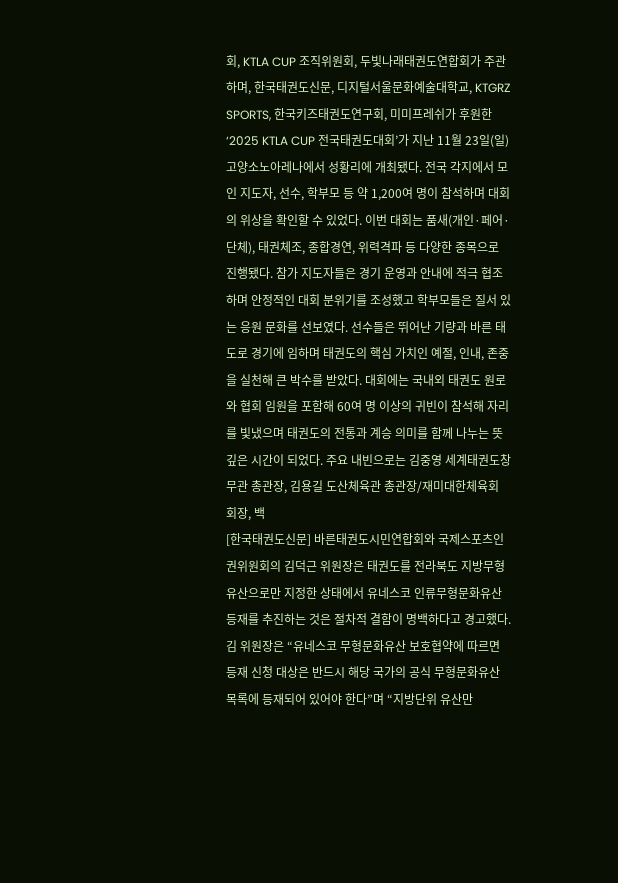회, KTLA CUP 조직위원회, 두빛나래태권도연합회가 주관하며, 한국태권도신문, 디지털서울문화예술대학교, KTGRZ SPORTS, 한국키즈태권도연구회, 미미프레쉬가 후원한 ‘2025 KTLA CUP 전국태권도대회’가 지난 11월 23일(일) 고양소노아레나에서 성황리에 개최됐다. 전국 각지에서 모인 지도자, 선수, 학부모 등 약 1,200여 명이 참석하며 대회의 위상을 확인할 수 있었다. 이번 대회는 품새(개인·페어·단체), 태권체조, 종합경연, 위력격파 등 다양한 종목으로 진행됐다. 참가 지도자들은 경기 운영과 안내에 적극 협조하며 안정적인 대회 분위기를 조성했고 학부모들은 질서 있는 응원 문화를 선보였다. 선수들은 뛰어난 기량과 바른 태도로 경기에 임하며 태권도의 핵심 가치인 예절, 인내, 존중을 실천해 큰 박수를 받았다. 대회에는 국내외 태권도 원로와 협회 임원을 포함해 60여 명 이상의 귀빈이 참석해 자리를 빛냈으며 태권도의 전통과 계승 의미를 함께 나누는 뜻깊은 시간이 되었다. 주요 내빈으로는 김중영 세계태권도창무관 총관장, 김용길 도산체육관 총관장/재미대한체육회 회장, 백
[한국태권도신문] 바른태권도시민연합회와 국제스포츠인권위원회의 김덕근 위원장은 태권도를 전라북도 지방무형유산으로만 지정한 상태에서 유네스코 인류무형문화유산 등재를 추진하는 것은 절차적 결함이 명백하다고 경고했다. 김 위원장은 “유네스코 무형문화유산 보호협약에 따르면 등재 신청 대상은 반드시 해당 국가의 공식 무형문화유산 목록에 등재되어 있어야 한다”며 “지방단위 유산만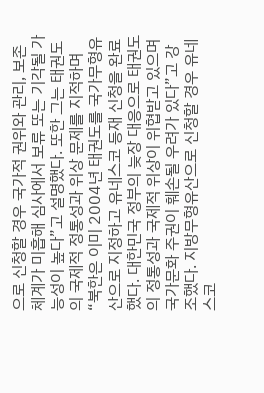으로 신청할 경우 국가적 권위와 관리, 보존 체계가 미흡해 심사에서 보류 또는 기각될 가능성이 높다”고 설명했다. 또한 그는 태권도의 국제적 정통성과 위상 문제를 지적하며 “북한은 이미 2004년 태권도를 국가무형유산으로 지정하고 유네스코 등재 신청을 완료했다. 대한민국 정부의 늦장 대응으로 태권도의 정통성과 국제적 위상이 위협받고 있으며 국가문화 주권이 훼손될 우려가 있다”고 강조했다. 지방무형유산으로 신청할 경우 유네스코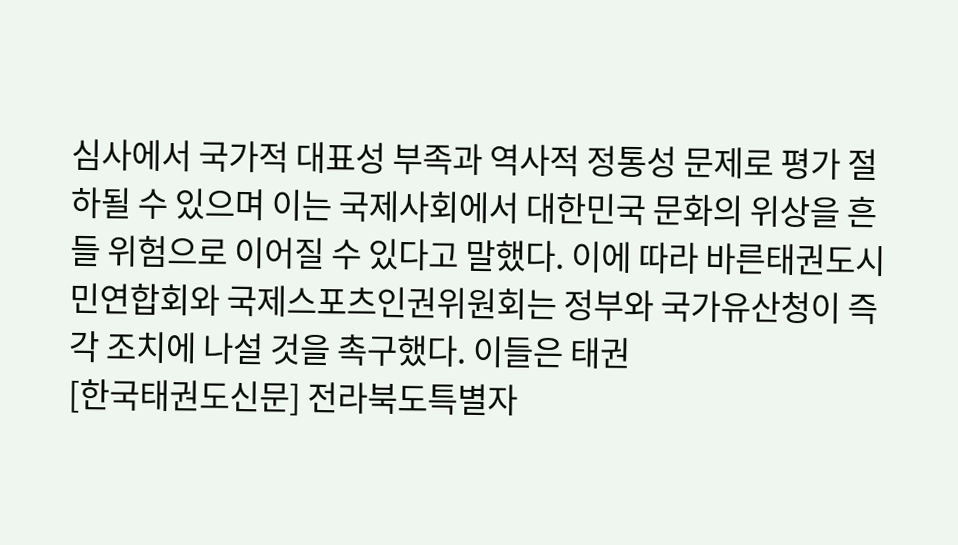심사에서 국가적 대표성 부족과 역사적 정통성 문제로 평가 절하될 수 있으며 이는 국제사회에서 대한민국 문화의 위상을 흔들 위험으로 이어질 수 있다고 말했다. 이에 따라 바른태권도시민연합회와 국제스포츠인권위원회는 정부와 국가유산청이 즉각 조치에 나설 것을 촉구했다. 이들은 태권
[한국태권도신문] 전라북도특별자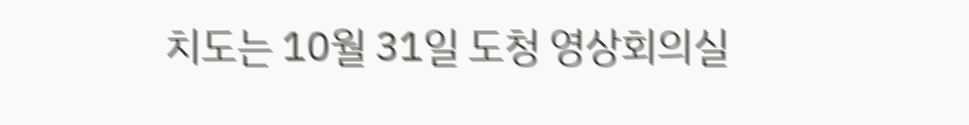치도는 10월 31일 도청 영상회의실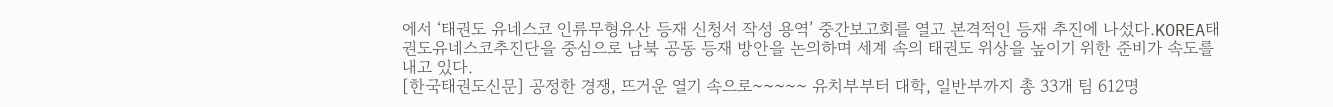에서 ‘태권도 유네스코 인류무형유산 등재 신청서 작성 용역’ 중간보고회를 열고 본격적인 등재 추진에 나섰다.KOREA태권도유네스코추진단을 중심으로 남북 공동 등재 방안을 논의하며 세계 속의 태권도 위상을 높이기 위한 준비가 속도를 내고 있다.
[한국태권도신문] 공정한 경쟁, 뜨거운 열기 속으로~~~~~ 유치부부터 대학, 일반부까지 총 33개 팀 612명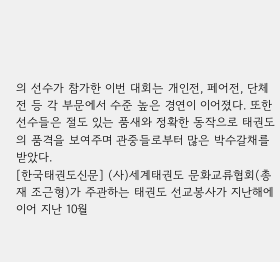의 선수가 참가한 이번 대회는 개인전, 페어전, 단체전 등 각 부문에서 수준 높은 경연이 이어졌다. 또한 선수들은 절도 있는 품새와 정확한 동작으로 태권도의 품격을 보여주며 관중들로부터 많은 박수갈채를 받았다.
[한국태권도신문] (사)세계태권도 문화교류협회(총재 조근형)가 주관하는 태권도 선교봉사가 지난해에 이어 지난 10월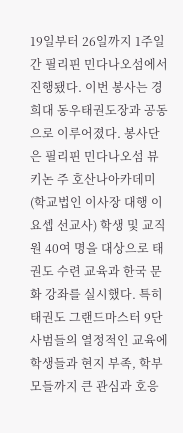19일부터 26일까지 1주일간 필리핀 민다나오섬에서 진행됐다. 이번 봉사는 경희대 동우태권도장과 공동으로 이루어졌다. 봉사단은 필리핀 민다나오섬 뷰키논 주 호산나아카데미(학교법인 이사장 대행 이요셉 선교사) 학생 및 교직원 40여 명을 대상으로 태권도 수련 교육과 한국 문화 강좌를 실시했다. 특히 태권도 그랜드마스터 9단 사범들의 열정적인 교육에 학생들과 현지 부족, 학부모들까지 큰 관심과 호응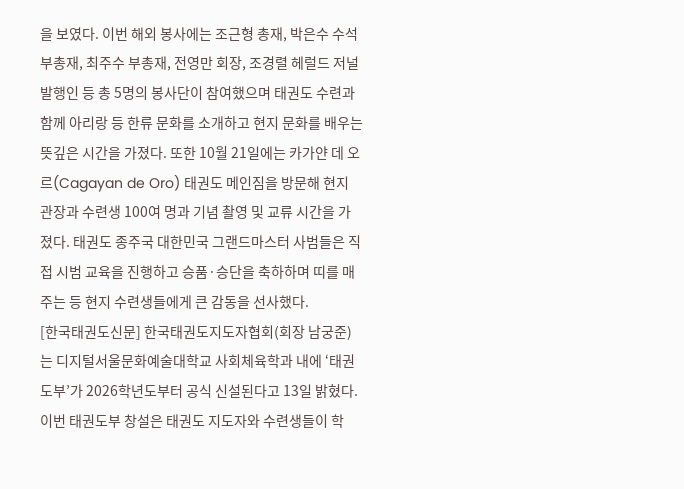을 보였다. 이번 해외 봉사에는 조근형 총재, 박은수 수석부총재, 최주수 부총재, 전영만 회장, 조경렬 헤럴드 저널 발행인 등 총 5명의 봉사단이 참여했으며 태권도 수련과 함께 아리랑 등 한류 문화를 소개하고 현지 문화를 배우는 뜻깊은 시간을 가졌다. 또한 10월 21일에는 카가얀 데 오르(Cagayan de Oro) 태권도 메인짐을 방문해 현지 관장과 수련생 100여 명과 기념 촬영 및 교류 시간을 가졌다. 태권도 종주국 대한민국 그랜드마스터 사범들은 직접 시범 교육을 진행하고 승품·승단을 축하하며 띠를 매주는 등 현지 수련생들에게 큰 감동을 선사했다.
[한국태권도신문] 한국태권도지도자협회(회장 남궁준)는 디지털서울문화예술대학교 사회체육학과 내에 ‘태권도부’가 2026학년도부터 공식 신설된다고 13일 밝혔다. 이번 태권도부 창설은 태권도 지도자와 수련생들이 학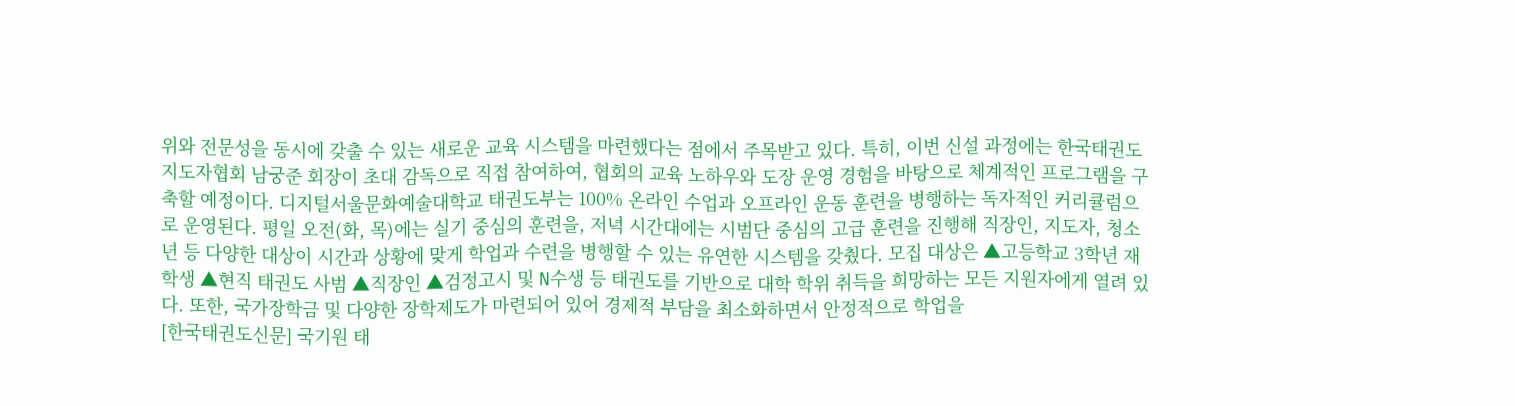위와 전문성을 동시에 갖출 수 있는 새로운 교육 시스템을 마련했다는 점에서 주목받고 있다. 특히, 이번 신설 과정에는 한국태권도지도자협회 남궁준 회장이 초대 감독으로 직접 참여하여, 협회의 교육 노하우와 도장 운영 경험을 바탕으로 체계적인 프로그램을 구축할 예정이다. 디지털서울문화예술대학교 태권도부는 100% 온라인 수업과 오프라인 운동 훈련을 병행하는 독자적인 커리큘럼으로 운영된다. 평일 오전(화, 목)에는 실기 중심의 훈련을, 저녁 시간대에는 시범단 중심의 고급 훈련을 진행해 직장인, 지도자, 청소년 등 다양한 대상이 시간과 상황에 맞게 학업과 수련을 병행할 수 있는 유연한 시스템을 갖췄다. 모집 대상은 ▲고등학교 3학년 재학생 ▲현직 태권도 사범 ▲직장인 ▲검정고시 및 N수생 등 태권도를 기반으로 대학 학위 취득을 희망하는 모든 지원자에게 열려 있다. 또한, 국가장학금 및 다양한 장학제도가 마련되어 있어 경제적 부담을 최소화하면서 안정적으로 학업을
[한국태권도신문] 국기원 태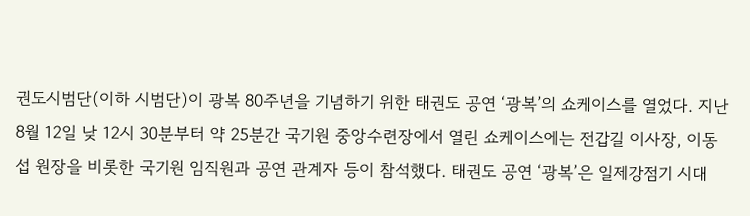권도시범단(이하 시범단)이 광복 80주년을 기념하기 위한 태권도 공연 ‘광복’의 쇼케이스를 열었다. 지난 8월 12일 낮 12시 30분부터 약 25분간 국기원 중앙수련장에서 열린 쇼케이스에는 전갑길 이사장, 이동섭 원장을 비롯한 국기원 임직원과 공연 관계자 등이 참석했다. 태권도 공연 ‘광복’은 일제강점기 시대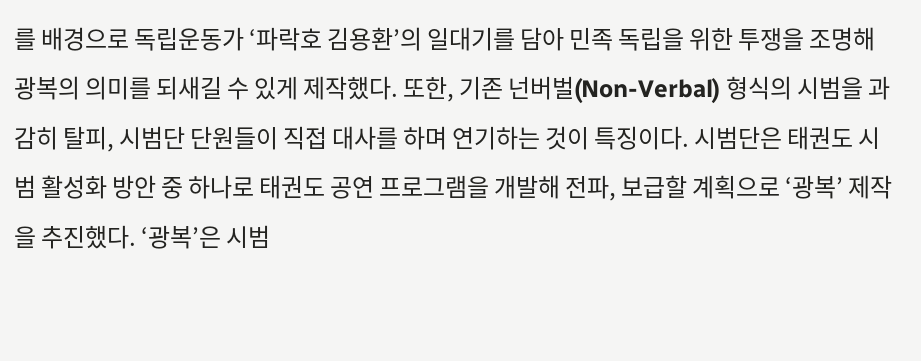를 배경으로 독립운동가 ‘파락호 김용환’의 일대기를 담아 민족 독립을 위한 투쟁을 조명해 광복의 의미를 되새길 수 있게 제작했다. 또한, 기존 넌버벌(Non-Verbal) 형식의 시범을 과감히 탈피, 시범단 단원들이 직접 대사를 하며 연기하는 것이 특징이다. 시범단은 태권도 시범 활성화 방안 중 하나로 태권도 공연 프로그램을 개발해 전파, 보급할 계획으로 ‘광복’ 제작을 추진했다. ‘광복’은 시범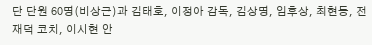단 단원 60명(비상근)과 김태호, 이정아 감독, 김상명, 임후상, 최현동, 전재덕 코치, 이시현 안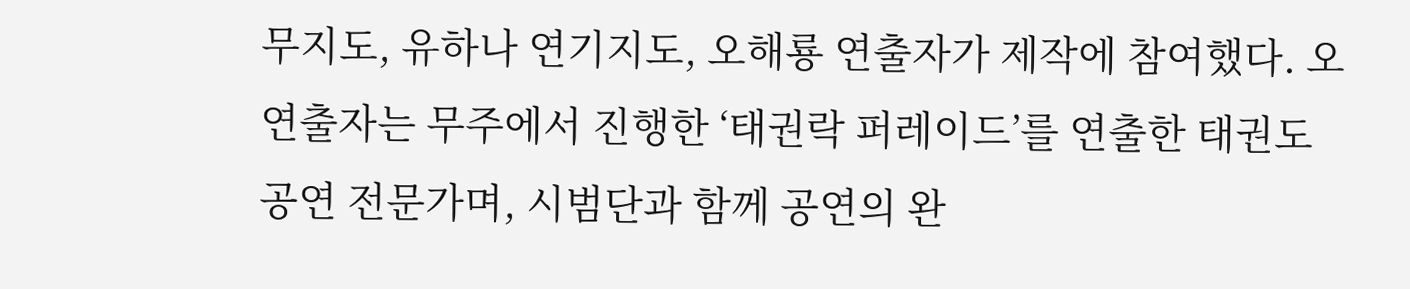무지도, 유하나 연기지도, 오해룡 연출자가 제작에 참여했다. 오 연출자는 무주에서 진행한 ‘태권락 퍼레이드’를 연출한 태권도 공연 전문가며, 시범단과 함께 공연의 완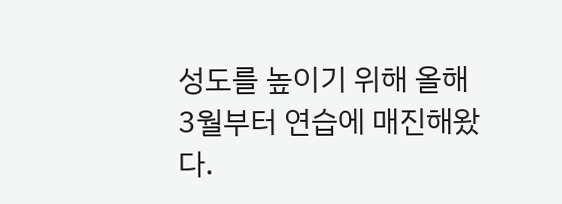성도를 높이기 위해 올해 3월부터 연습에 매진해왔다.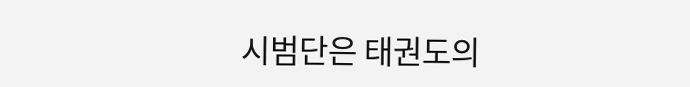시범단은 태권도의